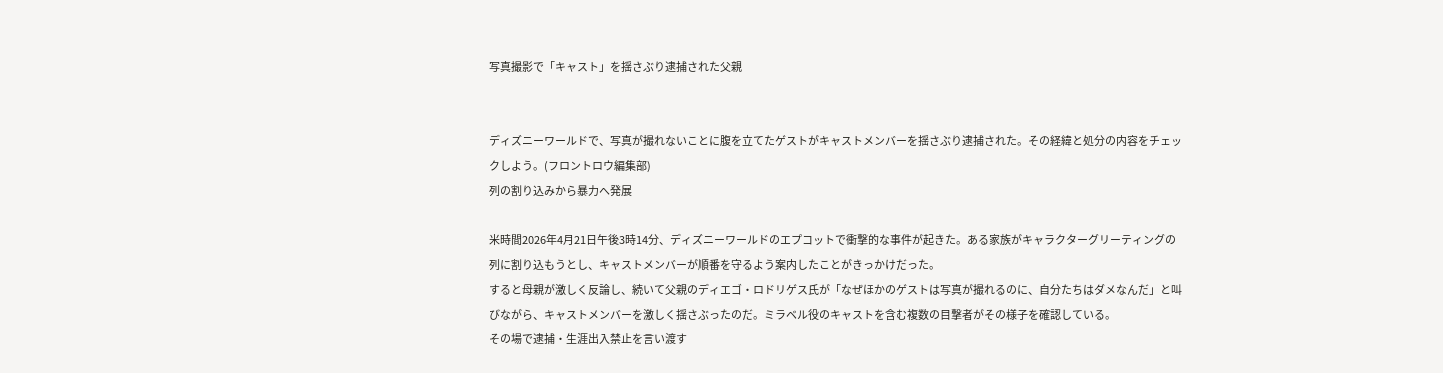写真撮影で「キャスト」を揺さぶり逮捕された父親


ディズニーワールドで、写真が撮れないことに腹を立てたゲストがキャストメンバーを揺さぶり逮捕された。その経緯と処分の内容をチェックしよう。(フロントロウ編集部)
列の割り込みから暴力へ発展

米時間2026年4月21日午後3時14分、ディズニーワールドのエプコットで衝撃的な事件が起きた。ある家族がキャラクターグリーティングの列に割り込もうとし、キャストメンバーが順番を守るよう案内したことがきっかけだった。
すると母親が激しく反論し、続いて父親のディエゴ・ロドリゲス氏が「なぜほかのゲストは写真が撮れるのに、自分たちはダメなんだ」と叫びながら、キャストメンバーを激しく揺さぶったのだ。ミラベル役のキャストを含む複数の目撃者がその様子を確認している。
その場で逮捕・生涯出入禁止を言い渡す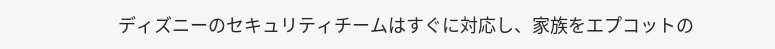ディズニーのセキュリティチームはすぐに対応し、家族をエプコットの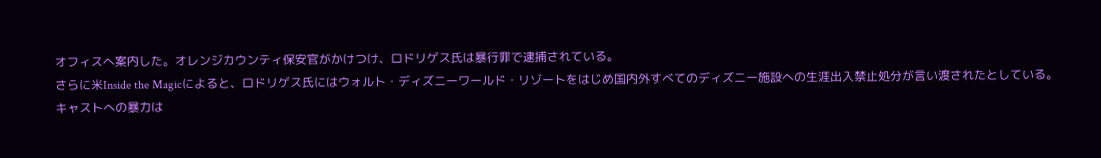オフィスへ案内した。オレンジカウンティ保安官がかけつけ、ロドリゲス氏は暴行罪で逮捕されている。
さらに米Inside the Magicによると、ロドリゲス氏にはウォルト・ディズニーワールド・リゾートをはじめ国内外すべてのディズニー施設への生涯出入禁止処分が言い渡されたとしている。
キャストへの暴力は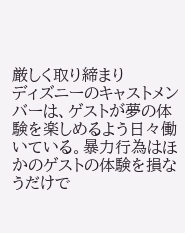厳しく取り締まり
ディズニーのキャストメンバーは、ゲストが夢の体験を楽しめるよう日々働いている。暴力行為はほかのゲストの体験を損なうだけで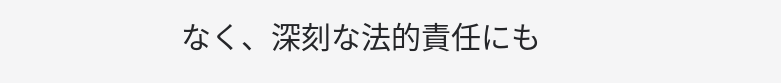なく、深刻な法的責任にも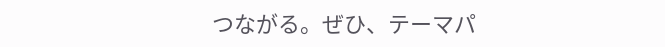つながる。ぜひ、テーマパ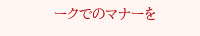ークでのマナーを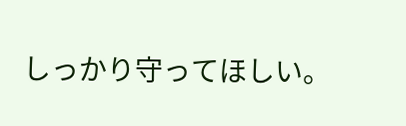しっかり守ってほしい。